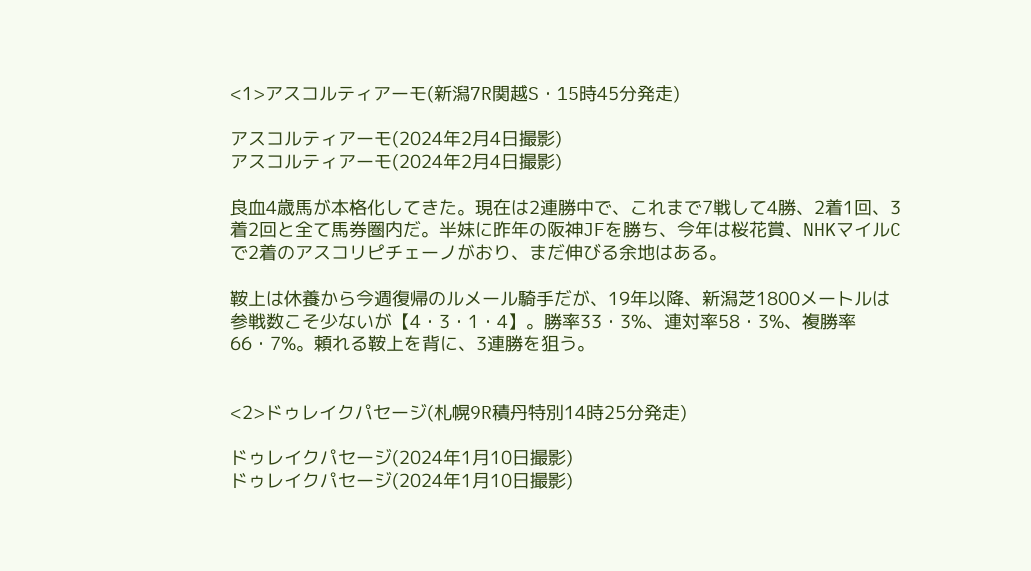<1>アスコルティアーモ(新潟7R関越S・15時45分発走)

アスコルティアーモ(2024年2月4日撮影)
アスコルティアーモ(2024年2月4日撮影)

良血4歳馬が本格化してきた。現在は2連勝中で、これまで7戦して4勝、2着1回、3着2回と全て馬券圏内だ。半妹に昨年の阪神JFを勝ち、今年は桜花賞、NHKマイルCで2着のアスコリピチェーノがおり、まだ伸びる余地はある。

鞍上は休養から今週復帰のルメール騎手だが、19年以降、新潟芝1800メートルは参戦数こそ少ないが【4・3・1・4】。勝率33・3%、連対率58・3%、複勝率66・7%。頼れる鞍上を背に、3連勝を狙う。


<2>ドゥレイクパセージ(札幌9R積丹特別14時25分発走)

ドゥレイクパセージ(2024年1月10日撮影)
ドゥレイクパセージ(2024年1月10日撮影)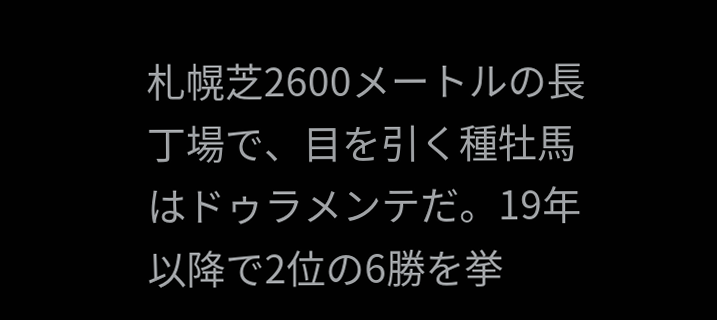札幌芝2600メートルの長丁場で、目を引く種牡馬はドゥラメンテだ。19年以降で2位の6勝を挙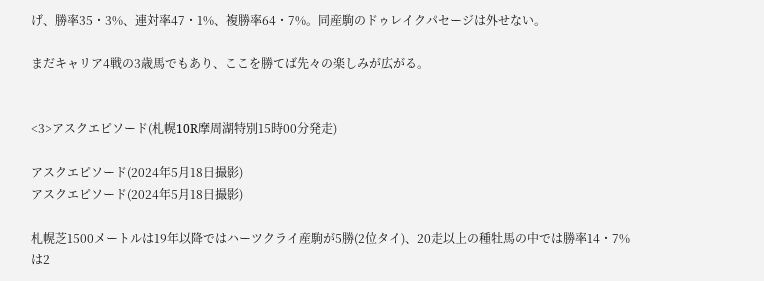げ、勝率35・3%、連対率47・1%、複勝率64・7%。同産駒のドゥレイクパセージは外せない。

まだキャリア4戦の3歳馬でもあり、ここを勝てば先々の楽しみが広がる。


<3>アスクエピソード(札幌10R摩周湖特別15時00分発走)

アスクエピソード(2024年5月18日撮影)
アスクエピソード(2024年5月18日撮影)

札幌芝1500メートルは19年以降ではハーツクライ産駒が5勝(2位タイ)、20走以上の種牡馬の中では勝率14・7%は2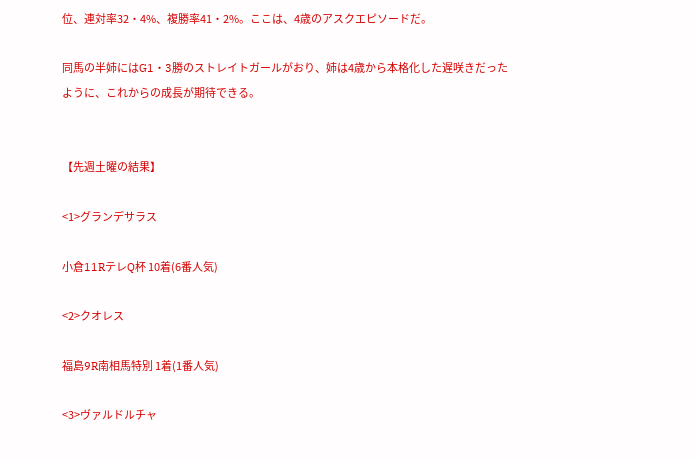位、連対率32・4%、複勝率41・2%。ここは、4歳のアスクエピソードだ。

同馬の半姉にはG1・3勝のストレイトガールがおり、姉は4歳から本格化した遅咲きだったように、これからの成長が期待できる。


【先週土曜の結果】

<1>グランデサラス

小倉11RテレQ杯 10着(6番人気)

<2>クオレス

福島9R南相馬特別 1着(1番人気)

<3>ヴァルドルチャ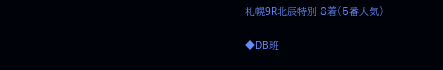札幌9R北辰特別 8着(5番人気)

◆DB班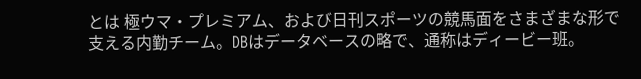とは 極ウマ・プレミアム、および日刊スポーツの競馬面をさまざまな形で支える内勤チーム。DBはデータベースの略で、通称はディービー班。